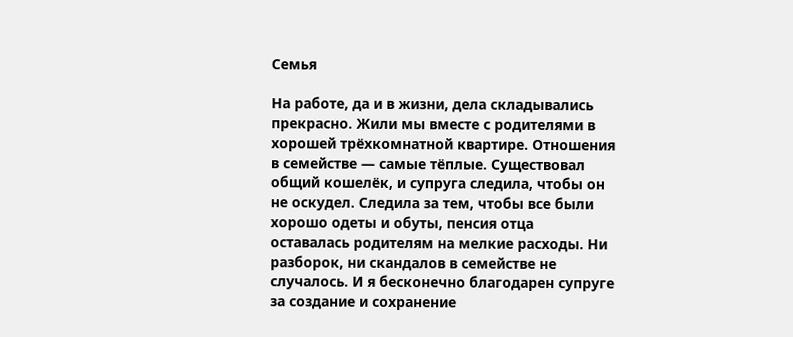Семья

На работе, да и в жизни, дела складывались прекрасно. Жили мы вместе с родителями в хорошей трёхкомнатной квартире. Отношения в семействе — самые тёплые. Существовал общий кошелёк, и супруга следила, чтобы он не оскудел. Следила за тем, чтобы все были хорошо одеты и обуты, пенсия отца оставалась родителям на мелкие расходы. Ни разборок, ни скандалов в семействе не случалось. И я бесконечно благодарен супруге за создание и сохранение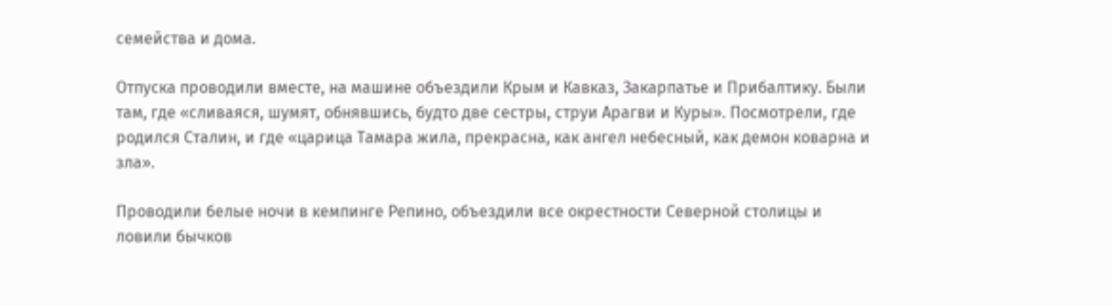семейства и дома.

Отпуска проводили вместе, на машине объездили Крым и Кавказ, Закарпатье и Прибалтику. Были там, где «сливаяся, шумят, обнявшись, будто две сестры, струи Арагви и Куры». Посмотрели, где родился Сталин, и где «царица Тамара жила, прекрасна, как ангел небесный, как демон коварна и зла».

Проводили белые ночи в кемпинге Репино, объездили все окрестности Северной столицы и ловили бычков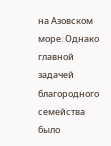на Азовском море. Однако главной задачей благородного семейства было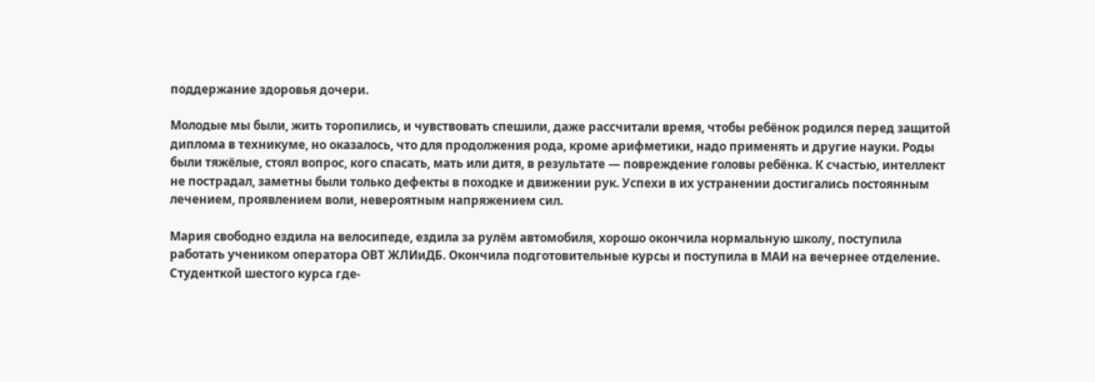поддержание здоровья дочери.

Молодые мы были, жить торопились, и чувствовать спешили, даже рассчитали время, чтобы ребёнок родился перед защитой диплома в техникуме, но оказалось, что для продолжения рода, кроме арифметики, надо применять и другие науки. Роды были тяжёлые, стоял вопрос, кого спасать, мать или дитя, в результате — повреждение головы ребёнка. К счастью, интеллект не пострадал, заметны были только дефекты в походке и движении рук. Успехи в их устранении достигались постоянным лечением, проявлением воли, невероятным напряжением сил.

Мария свободно ездила на велосипеде, ездила за рулём автомобиля, хорошо окончила нормальную школу, поступила работать учеником оператора ОВТ ЖЛИиДБ. Окончила подготовительные курсы и поступила в МАИ на вечернее отделение. Студенткой шестого курса где-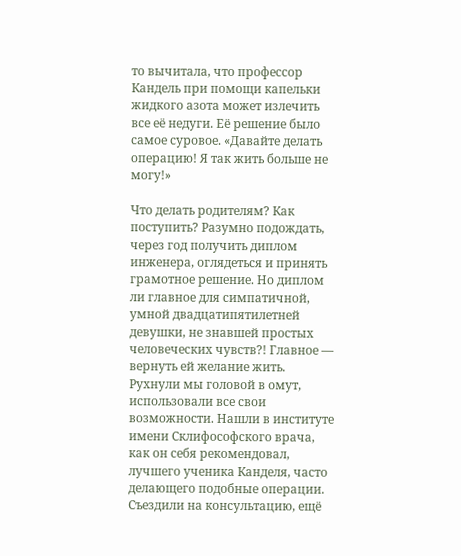то вычитала, что профессор Кандель при помощи капельки жидкого азота может излечить все её недуги. Её решение было самое суровое. «Давайте делать операцию! Я так жить больше не могу!»

Что делать родителям? Как поступить? Разумно подождать, через год получить диплом инженера, оглядеться и принять грамотное решение. Но диплом ли главное для симпатичной, умной двадцатипятилетней девушки, не знавшей простых человеческих чувств?! Главное — вернуть ей желание жить. Рухнули мы головой в омут, использовали все свои возможности. Нашли в институте имени Склифософского врача, как он себя рекомендовал, лучшего ученика Канделя, часто делающего подобные операции. Съездили на консультацию, ещё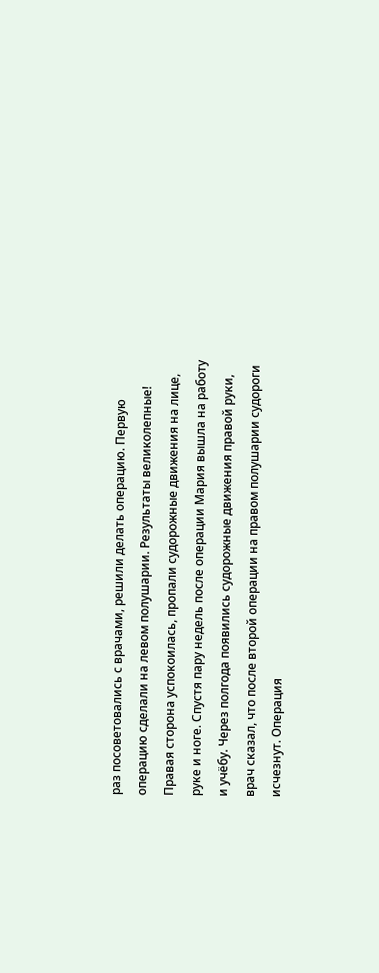раз посоветовались с врачами, решили делать операцию. Первую операцию сделали на левом полушарии. Результаты великолепные! Правая сторона успокоилась, пропали судорожные движения на лице, руке и ноге. Спустя пару недель после операции Мария вышла на работу и учёбу. Через полгода появились судорожные движения правой руки, врач сказал, что после второй операции на правом полушарии судороги исчезнут. Операция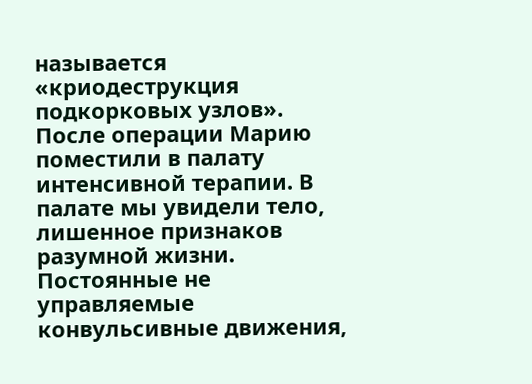называется «криодеструкция подкорковых узлов». После операции Марию поместили в палату интенсивной терапии. В палате мы увидели тело, лишенное признаков разумной жизни. Постоянные не управляемые конвульсивные движения,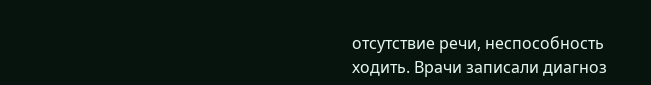отсутствие речи, неспособность ходить. Врачи записали диагноз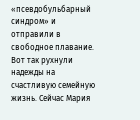«псевдобульбарный синдром» и отправили в свободное плавание. Вот так рухнули надежды на счастливую семейную жизнь. Сейчас Мария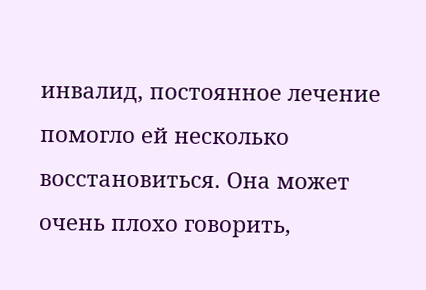инвалид, постоянное лечение помогло ей несколько восстановиться. Она может очень плохо говорить,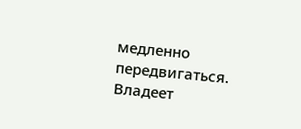медленно передвигаться. Владеет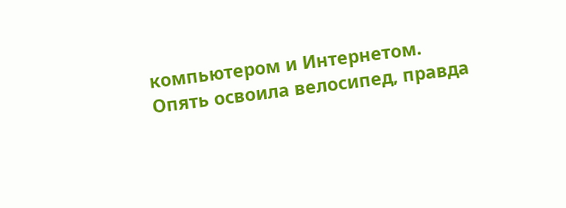компьютером и Интернетом. Опять освоила велосипед, правда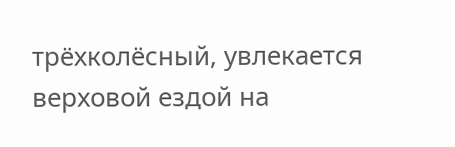трёхколёсный, увлекается верховой ездой на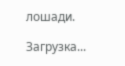лошади.

Загрузка...